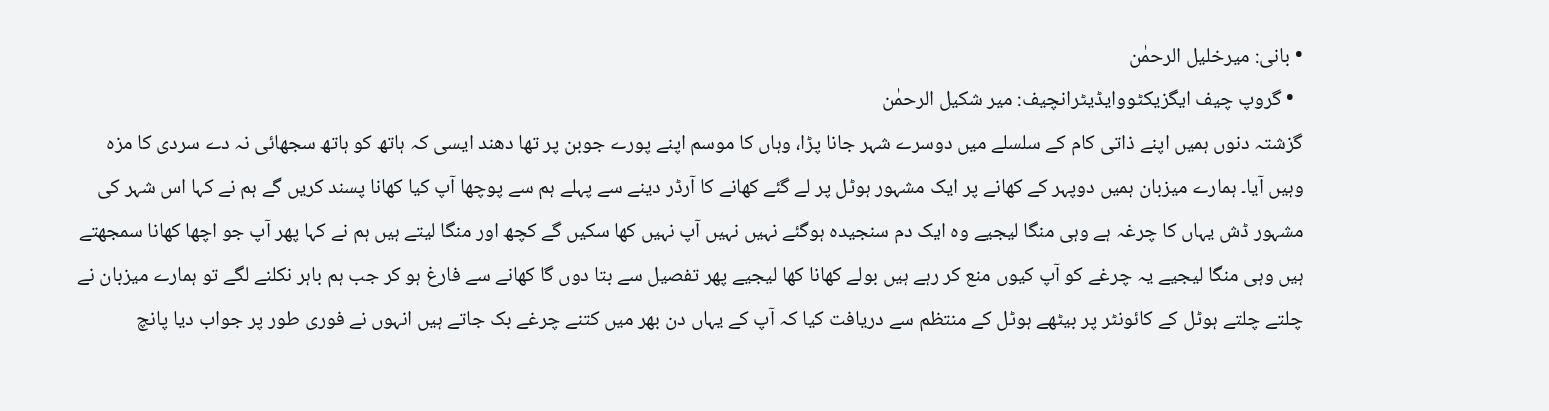• بانی: میرخلیل الرحمٰن
  • گروپ چیف ایگزیکٹووایڈیٹرانچیف: میر شکیل الرحمٰن
گزشتہ دنوں ہمیں اپنے ذاتی کام کے سلسلے میں دوسرے شہر جانا پڑا، وہاں کا موسم اپنے پورے جوبن پر تھا دھند ایسی کہ ہاتھ کو ہاتھ سجھائی نہ دے سردی کا مزہ وہیں آیا۔ ہمارے میزبان ہمیں دوپہر کے کھانے پر ایک مشہور ہوٹل پر لے گئے کھانے کا آرڈر دینے سے پہلے ہم سے پوچھا آپ کیا کھانا پسند کریں گے ہم نے کہا اس شہر کی مشہور ڈش یہاں کا چرغہ ہے وہی منگا لیجیے وہ ایک دم سنجیدہ ہوگئے نہیں نہیں آپ نہیں کھا سکیں گے کچھ اور منگا لیتے ہیں ہم نے کہا پھر آپ جو اچھا کھانا سمجھتے ہیں وہی منگا لیجیے یہ چرغے کو آپ کیوں منع کر رہے ہیں بولے کھانا کھا لیجیے پھر تفصیل سے بتا دوں گا کھانے سے فارغ ہو کر جب ہم باہر نکلنے لگے تو ہمارے میزبان نے چلتے چلتے ہوٹل کے کائونٹر پر بیٹھے ہوٹل کے منتظم سے دریافت کیا کہ آپ کے یہاں دن بھر میں کتنے چرغے بک جاتے ہیں انہوں نے فوری طور پر جواب دیا پانچ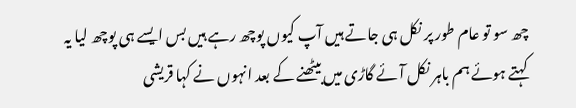چھ سو تو عام طور پر نکل ہی جاتے ہیں آپ کیوں پوچھ رہے ہیں بس ایسے ہی پوچھ لیا یہ کہتے ہوئے ہم باہر نکل آئے گاڑی میں بیٹھنے کے بعد انہوں نے کہا قریشی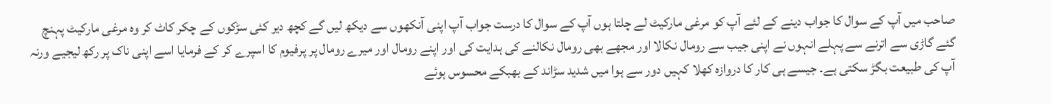صاحب میں آپ کے سوال کا جواب دینے کے لئے آپ کو مرغی مارکیٹ لے چلتا ہوں آپ کے سوال کا درست جواب آپ اپنی آنکھوں سے دیکھ لیں گے کچھ دیر کئی سڑکوں کے چکر کاٹ کر وہ مرغی مارکیٹ پہنچ گئے گاڑی سے اترنے سے پہلے انہوں نے اپنی جیب سے رومال نکالا اور مجھے بھی رومال نکالنے کی ہدایت کی اور اپنے رومال اور میرے رومال پر پرفیوم کا اسپرے کر کے فرمایا اسے اپنی ناک پر رکھ لیجیے ورنہ آپ کی طبیعت بگڑ سکتی ہے۔ جیسے ہی کار کا دروازہ کھلا کہیں دور سے ہوا میں شدید سڑاند کے بھبکے محسوس ہوئے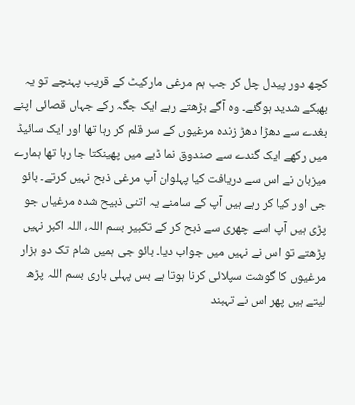کچھ دور پیدل چل کر جب ہم مرغی مارکیٹ کے قریب پہنچے تو یہ بھبکے شدید ہوگئے۔ وہ آگے بڑھتے رہے ایک جگہ رکے جہاں قصائی اپنے بغدے سے دھڑا دھڑ زندہ مرغیوں کے سر قلم کر رہا تھا اور ایک سائیڈ میں رکھے ایک گندے سے صندوق نما ڈبے میں پھینکتا جا رہا تھا ہمارے میزبان نے اس سے دریافت کیا پہلوان آپ مرغی ذبح نہیں کرتے۔ بائو جی اور کیا کر رہے ہیں آپ کے سامنے یہ اتنی ذبیح شدہ مرغیاں جو پڑی ہیں آپ اسے چھری سے ذبح کر کے تکبیر بسم اللہ، اللہ اکبر نہیں پڑھتے تو اس نے نہیں میں جواب دیا۔ بائو جی ہمیں شام تک دو ہزار مرغیوں کا گوشت سپلائی کرنا ہوتا ہے بس پہلی باری بسم اللہ پڑھ لیتے ہیں پھر اس نے تہبند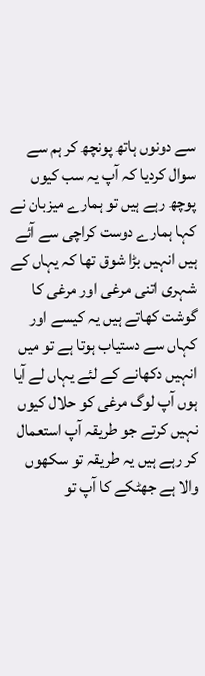سے دونوں ہاتھ پونچھ کر ہم سے سوال کردیا کہ آپ یہ سب کیوں پوچھ رہے ہیں تو ہمارے میزبان نے کہا ہمارے دوست کراچی سے آئے ہیں انہیں بڑا شوق تھا کہ یہاں کے شہری اتنی مرغی اور مرغی کا گوشت کھاتے ہیں یہ کیسے اور کہاں سے دستیاب ہوتا ہے تو میں انہیں دکھانے کے لئے یہاں لے آیا ہوں آپ لوگ مرغی کو حلال کیوں نہیں کرتے جو طریقہ آپ استعمال کر رہے ہیں یہ طریقہ تو سکھوں والا ہے جھٹکے کا آپ تو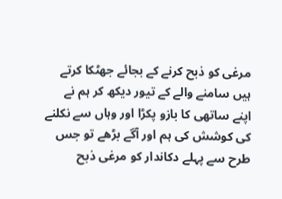مرغی کو ذبح کرنے کے بجائے جھٹکا کرتے ہیں سامنے والے کے تیور دیکھ کر ہم نے اپنے ساتھی کا بازو پکڑا اور وہاں سے نکلنے کی کوشش کی ہم اور آگے بڑھے تو جس طرح سے پہلے دکاندار کو مرغی ذبح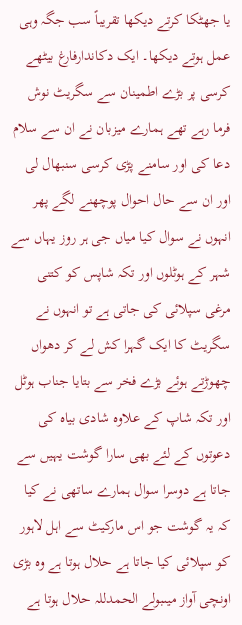یا جھٹکا کرتے دیکھا تقریباً سب جگہ وہی عمل ہوتے دیکھا۔ ایک دکاندارفارغ بیٹھے کرسی پر بڑے اطمینان سے سگریٹ نوش فرما رہے تھے ہمارے میزبان نے ان سے سلام دعا کی اور سامنے پڑی کرسی سنبھال لی اور ان سے حال احوال پوچھنے لگے پھر انہوں نے سوال کیا میاں جی ہر روز یہاں سے شہر کے ہوٹلوں اور تکہ شاپس کو کتنی مرغی سپلائی کی جاتی ہے تو انہوں نے سگریٹ کا ایک گہرا کش لے کر دھواں چھوڑتے ہوئے بڑے فخر سے بتایا جناب ہوٹل اور تکہ شاپ کے علاوہ شادی بیاہ کی دعوتوں کے لئے بھی سارا گوشت یہیں سے جاتا ہے دوسرا سوال ہمارے ساتھی نے کیا کہ یہ گوشت جو اس مارکیٹ سے اہل لاہور کو سپلائی کیا جاتا ہے حلال ہوتا ہے وہ بڑی اونچی آواز میںبولے الحمدللہ حلال ہوتا ہے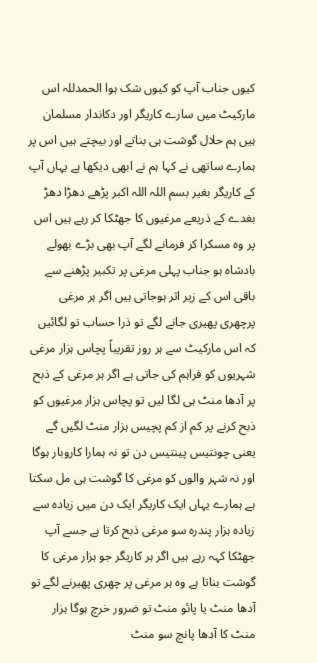کیوں جناب آپ کو کیوں شک ہوا الحمدللہ اس مارکیٹ میں سارے کاریگر اور دکاندار مسلمان ہیں ہم حلال گوشت ہی بناتے اور بیچتے ہیں اس پر ہمارے ساتھی نے کہا ہم نے ابھی دیکھا ہے یہاں آپ کے کاریگر بغیر بسم اللہ اللہ اکبر پڑھے دھڑا دھڑ بغدے کے ذریعے مرغیوں کا جھٹکا کر رہے ہیں اس پر وہ مسکرا کر فرمانے لگے آپ بھی بڑے بھولے بادشاہ ہو جناب پہلی مرغی پر تکبیر پڑھنے سے باقی اس کے زیر اثر ہوجاتی ہیں اگر ہر مرغی پرچھری پھیری جانے لگے تو ذرا حساب تو لگائیں کہ اس مارکیٹ سے ہر روز تقریباً پچاس ہزار مرغی شہریوں کو فراہم کی جاتی ہے اگر ہر مرغی کے ذبح پر آدھا منٹ ہی لگا لیں تو پچاس ہزار مرغیوں کو ذبح کرنے پر کم از کم پچیس ہزار منٹ لگیں گے یعنی چونتیس پینتیس دن تو نہ ہمارا کاروبار ہوگا اور نہ شہر والوں کو مرغی کا گوشت ہی مل سکتا ہے ہمارے یہاں ایک کاریگر ایک دن میں زیادہ سے زیادہ ہزار پندرہ سو مرغی ذبح کرتا ہے جسے آپ جھٹکا کہہ رہے ہیں اگر ہر کاریگر جو ہزار مرغی کا گوشت بناتا ہے وہ ہر مرغی پر چھری پھیرنے لگے تو آدھا منٹ یا پائو منٹ تو ضرور خرچ ہوگا ہزار منٹ کا آدھا پانچ سو منٹ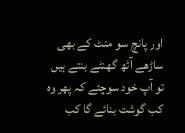اور پانچ سو منٹ کے بھی ساڑھے آٹھ گھنٹے بنتے ہیں تو آپ خود سوچئے کہ پھر وہ کب گوشت بنائے گا کب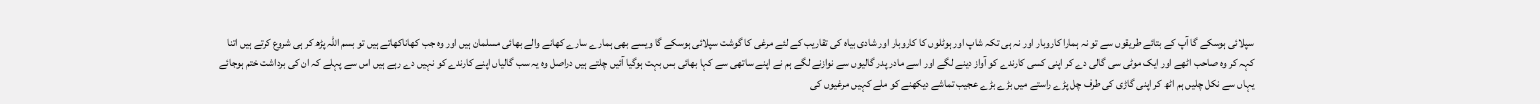سپلائی ہوسکے گا آپ کے بتائے طریقوں سے تو نہ ہمارا کاروبار اور نہ ہی تکہ شاپ اور ہوٹلوں کا کاروبار اور شادی بیاہ کی تقاریب کے لئے مرغی کا گوشت سپلائی ہوسکے گا ویسے بھی ہمارے سارے کھانے والے بھائی مسلمان ہیں اور وہ جب کھاناکھاتے ہیں تو بسم اللہ پڑھ کر ہی شروع کرتے ہیں اتنا کہہ کر وہ صاحب اٹھے اور ایک موٹی سی گالی دے کر اپنی کسی کارندے کو آواز دینے لگے اور اسے مادر پدر گالیوں سے نوازنے لگے ہم نے اپنے ساتھی سے کہا بھائی بس بہت ہوگیا آئیں چلتے ہیں دراصل وہ یہ سب گالیاں اپنے کارندے کو نہیں دے رہے ہیں اس سے پہلے کہ ان کی برداشت ختم ہوجائے یہاں سے نکل چلیں ہم اٹھ کر اپنی گاڑی کی طرف چل پڑے راستے میں بڑے بڑے عجیب تماشے دیکھنے کو ملے کہیں مرغیوں کی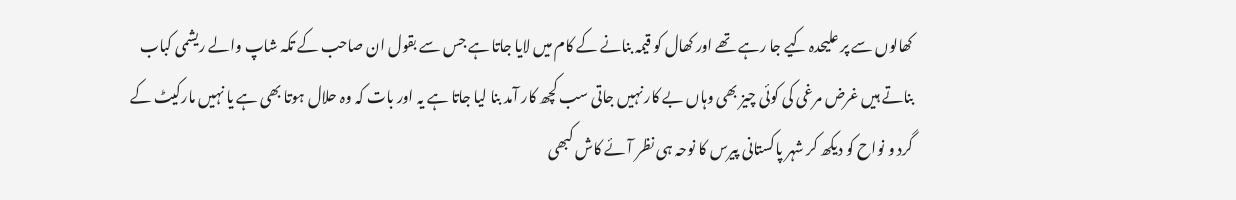کھالوں سے پر علیحدہ کیے جا رہے تھے اور کھال کو قیمہ بنانے کے کام میں لایا جاتا ہے جس سے بقول ان صاحب کے تکہ شاپ والے ریشمی کباب بناتے ہیں غرض مرغی کی کوئی چیز بھی وہاں بے کار نہیں جاتی سب کچھ کار آمد بنا لیا جاتا ہے یہ اور بات کہ وہ حلال ہوتا بھی ہے یا نہیں مارکیٹ کے گرد و نواح کو دیکھ کر شہر پاکستانی پیرس کا نوحہ ہی نظر آئے کاش کبھی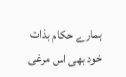ہمارے حکام بذات خود بھی اس مرغی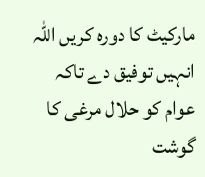مارکیٹ کا دورہ کریں اللہ انہیں توفیق دے تاکہ عوام کو حلال مرغی کا گوشت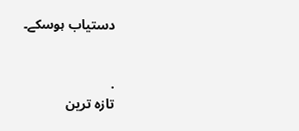دستیاب ہوسکے۔


.
تازہ ترین